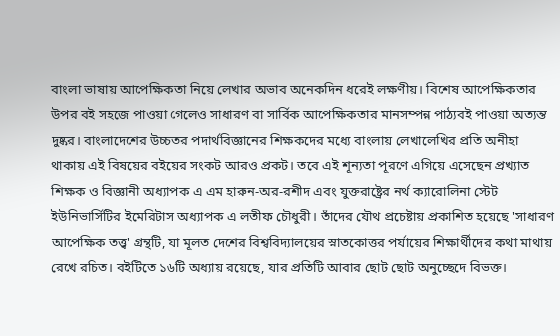বাংলা ভাষায় আপেক্ষিকতা নিয়ে লেখার অভাব অনেকদিন ধরেই লক্ষণীয়। বিশেষ আপেক্ষিকতার উপর বই সহজে পাওয়া গেলেও সাধারণ বা সার্বিক আপেক্ষিকতার মানসম্পন্ন পাঠ্যবই পাওয়া অত্যন্ত দুষ্কর। বাংলাদেশের উচ্চতর পদার্থবিজ্ঞানের শিক্ষকদের মধ্যে বাংলায় লেখালেখির প্রতি অনীহা থাকায় এই বিষয়ের বইয়ের সংকট আরও প্রকট। তবে এই শূন্যতা পূরণে এগিয়ে এসেছেন প্রখ্যাত শিক্ষক ও বিজ্ঞানী অধ্যাপক এ এম হারুন-অর-রশীদ এবং যুক্তরাষ্ট্রের নর্থ ক্যারোলিনা স্টেট ইউনিভার্সিটির ইমেরিটাস অধ্যাপক এ লতীফ চৌধুরী। তাঁদের যৌথ প্রচেষ্টায় প্রকাশিত হয়েছে 'সাধারণ আপেক্ষিক তত্ত্ব' গ্রন্থটি, যা মূলত দেশের বিশ্ববিদ্যালয়ের স্নাতকোত্তর পর্যায়ের শিক্ষার্থীদের কথা মাথায় রেখে রচিত। বইটিতে ১৬টি অধ্যায় রয়েছে, যার প্রতিটি আবার ছোট ছোট অনুচ্ছেদে বিভক্ত।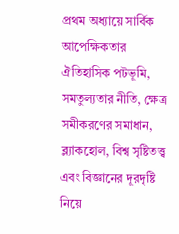প্রথম অধ্যায়ে সার্বিক আপেক্ষিকতার ঐতিহাসিক পটভূমি, সমতুল্যতার নীতি, ক্ষেত্র সমীকরণের সমাধান, ব্ল্যাকহোল, বিশ্ব সৃষ্টিতত্ত্ব এবং বিজ্ঞানের দূরদৃষ্টি নিয়ে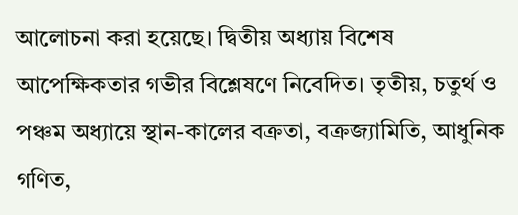আলোচনা করা হয়েছে। দ্বিতীয় অধ্যায় বিশেষ আপেক্ষিকতার গভীর বিশ্লেষণে নিবেদিত। তৃতীয়, চতুর্থ ও পঞ্চম অধ্যায়ে স্থান-কালের বক্রতা, বক্রজ্যামিতি, আধুনিক গণিত,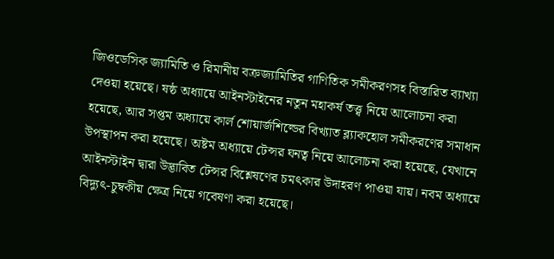জিওডেসিক জ্যামিতি ও রিমানীয় বক্রজ্যামিতির গাণিতিক সমীকরণসহ বিস্তারিত ব্যাখ্যা দেওয়া হয়েছে। ষষ্ঠ অধ্যায়ে আইনস্টাইনের নতুন মহাকর্ষ তত্ত্ব নিয়ে আলোচনা করা হয়েছে, আর সপ্তম অধ্যায়ে কার্ল শোয়ার্জশিল্ডের বিখ্যাত ব্ল্যাকহোল সমীকরণের সমাধান উপস্থাপন করা হয়েছে। অষ্টম অধ্যায়ে টেন্সর ঘনত্ব নিয়ে আলোচনা করা হয়েছে, যেখানে আইনস্টাইন দ্বারা উদ্ভাবিত টেন্সর বিশ্লেষণের চমৎকার উদাহরণ পাওয়া যায়। নবম অধ্যায়ে বিদ্যুৎ-চুম্বকীয় ক্ষেত্র নিয়ে গবেষণা করা হয়েছে।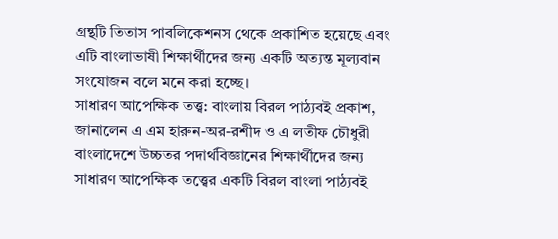গ্রন্থটি তিতাস পাবলিকেশনস থেকে প্রকাশিত হয়েছে এবং এটি বাংলাভাষী শিক্ষার্থীদের জন্য একটি অত্যন্ত মূল্যবান সংযোজন বলে মনে করা হচ্ছে।
সাধারণ আপেক্ষিক তত্ত্ব: বাংলায় বিরল পাঠ্যবই প্রকাশ, জানালেন এ এম হারুন-অর-রশীদ ও এ লতীফ চৌধুরী
বাংলাদেশে উচ্চতর পদার্থবিজ্ঞানের শিক্ষার্থীদের জন্য সাধারণ আপেক্ষিক তত্ত্বের একটি বিরল বাংলা পাঠ্যবই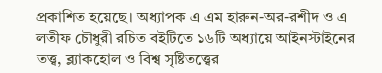প্রকাশিত হয়েছে। অধ্যাপক এ এম হারুন-অর-রশীদ ও এ লতীফ চৌধুরী রচিত বইটিতে ১৬টি অধ্যায়ে আইনস্টাইনের তত্ত্ব, ব্ল্যাকহোল ও বিশ্ব সৃষ্টিতত্ত্বের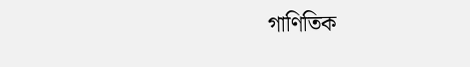গাণিতিক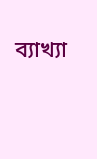ব্যাখ্যা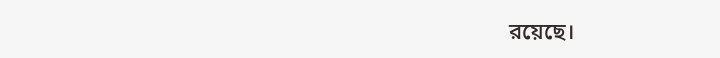রয়েছে।